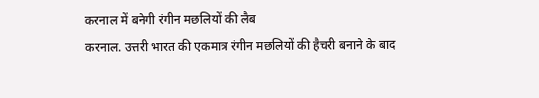करनाल में बनेगी रंगीन मछलियों की लैब
करनाल. उत्तरी भारत की एकमात्र रंगीन मछलियों की हैचरी बनाने के बाद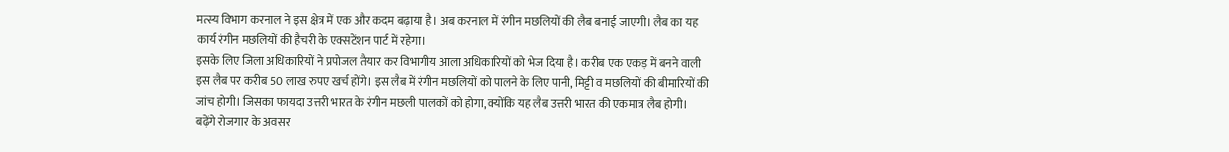मत्स्य विभाग करनाल ने इस क्षेत्र में एक और कदम बढ़ाया है। अब करनाल में रंगीन मछलियों की लैब बनाई जाएगी। लैब का यह कार्य रंगीन मछलियों की हैचरी के एक्सटेंशन पार्ट में रहेगा।
इसके लिए जिला अधिकारियों ने प्रपोजल तैयार कर विभागीय आला अधिकारियों को भेज दिया है। करीब एक एकड़ में बनने वाली इस लैब पर करीब 50 लाख रुपए खर्च होंगे। इस लैब में रंगीन मछलियों को पालने के लिए पानी, मिट्टी व मछलियों की बीमारियों की जांच होगी। जिसका फायदा उत्तरी भारत के रंगीन मछली पालकों को होगा, क्योंकि यह लैब उत्तरी भारत की एकमात्र लैब होगी।
बढ़ेंगे रोजगार के अवसर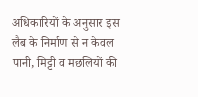अधिकारियों के अनुसार इस लैब के निर्माण से न केवल पानी, मिट्टी व मछलियों की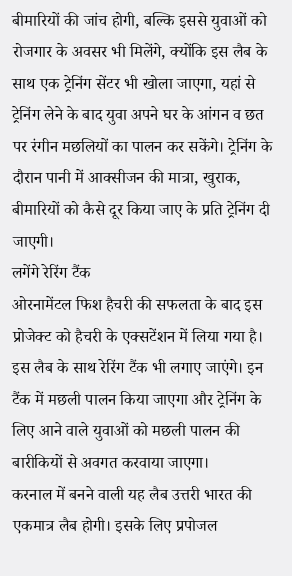बीमारियों की जांच होगी, बल्कि इससे युवाओं को रोजगार के अवसर भी मिलेंगे, क्योंकि इस लैब के साथ एक ट्रेनिंग सेंटर भी खोला जाएगा, यहां से ट्रेनिंग लेने के बाद युवा अपने घर के आंगन व छत पर रंगीन मछलियों का पालन कर सकेंगे। ट्रेनिंग के दौरान पानी में आक्सीजन की मात्रा, खुराक, बीमारियों को कैसे दूर किया जाए के प्रति ट्रेनिंग दी जाएगी।
लगेंगे रेरिंग टैंक
ओरनामेंटल फिश हैचरी की सफलता के बाद इस प्रोजेक्ट को हैचरी के एक्सटेंशन में लिया गया है। इस लैब के साथ रेरिंग टैंक भी लगाए जाएंगे। इन टैंक में मछली पालन किया जाएगा और ट्रेनिंग के लिए आने वाले युवाओं को मछली पालन की बारीकियों से अवगत करवाया जाएगा।
करनाल में बनने वाली यह लैब उत्तरी भारत की एकमात्र लैब होगी। इसके लिए प्रपोजल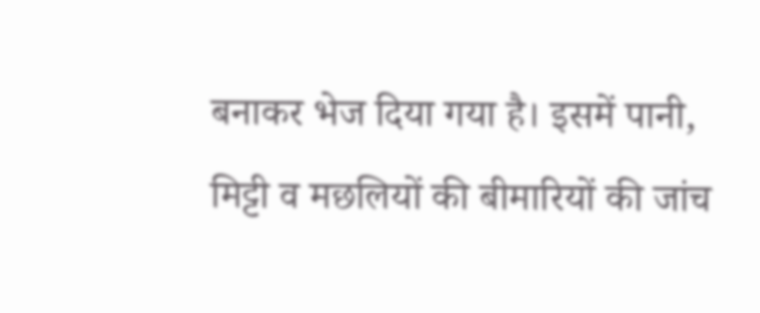बनाकर भेज दिया गया है। इसमें पानी, मिट्टी व मछलियों की बीमारियों की जांच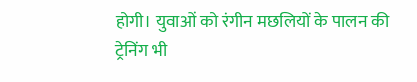होगी। युवाओं को रंगीन मछलियों के पालन की ट्रेनिंग भी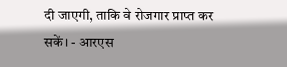दी जाएगी, ताकि वे रोजगार प्राप्त कर सकें। - आरएस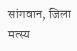सांगवान, जिला मत्स्य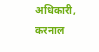अधिकारी, करनाल